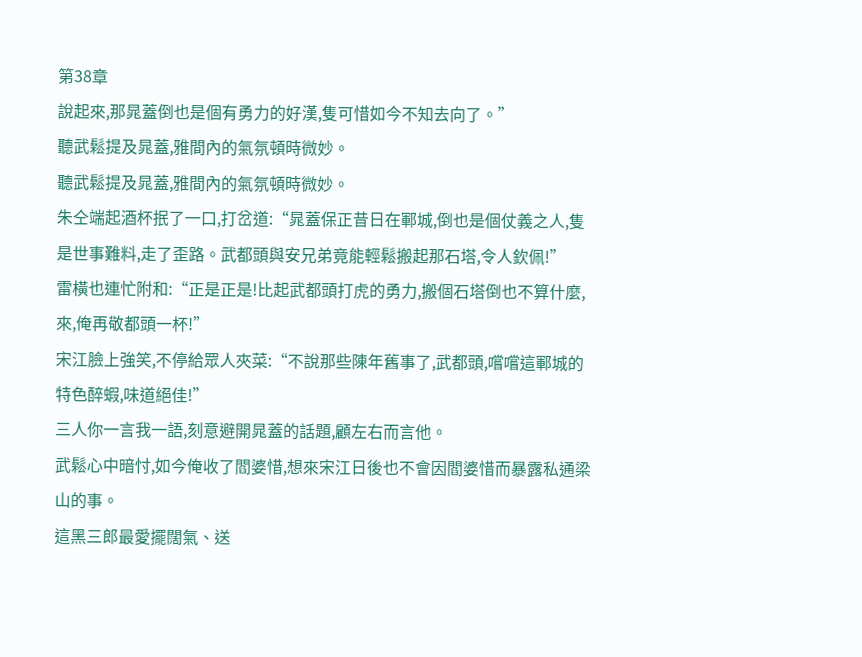第38章
說起來,那晁蓋倒也是個有勇力的好漢,隻可惜如今不知去向了。”
聽武鬆提及晁蓋,雅間內的氣氛頓時微妙。
聽武鬆提及晁蓋,雅間內的氣氛頓時微妙。
朱仝端起酒杯抿了一口,打岔道:“晁蓋保正昔日在鄆城,倒也是個仗義之人,隻是世事難料,走了歪路。武都頭與安兄弟竟能輕鬆搬起那石塔,令人欽佩!”
雷橫也連忙附和:“正是正是!比起武都頭打虎的勇力,搬個石塔倒也不算什麼,來,俺再敬都頭一杯!”
宋江臉上強笑,不停給眾人夾菜:“不說那些陳年舊事了,武都頭,嚐嚐這鄆城的特色醉蝦,味道絕佳!”
三人你一言我一語,刻意避開晁蓋的話題,顧左右而言他。
武鬆心中暗忖,如今俺收了閻婆惜,想來宋江日後也不會因閻婆惜而暴露私通梁山的事。
這黑三郎最愛擺闊氣、送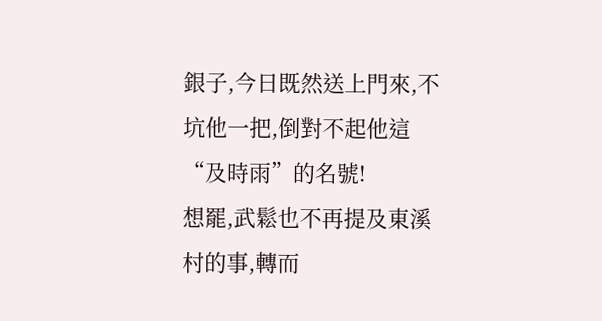銀子,今日既然送上門來,不坑他一把,倒對不起他這“及時雨”的名號!
想罷,武鬆也不再提及東溪村的事,轉而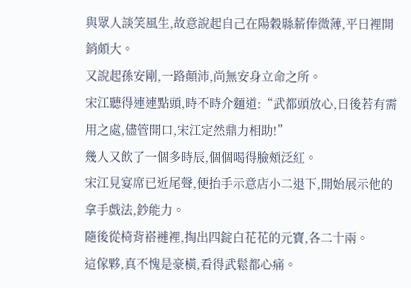與眾人談笑風生,故意說起自己在陽穀縣薪俸微薄,平日裡開銷頗大。
又說起孫安剛,一路顛沛,尚無安身立命之所。
宋江聽得連連點頭,時不時介麵道:“武都頭放心,日後若有需用之處,儘管開口,宋江定然鼎力相助!”
幾人又飲了一個多時辰,個個喝得臉頰泛紅。
宋江見宴席已近尾聲,便抬手示意店小二退下,開始展示他的拿手戲法,鈔能力。
隨後從椅背褡褳裡,掏出四錠白花花的元寶,各二十兩。
這傢夥,真不愧是豪橫,看得武鬆都心痛。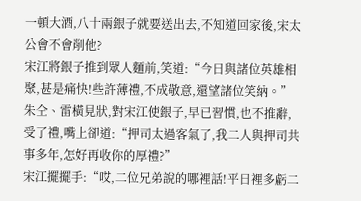一頓大酒,八十兩銀子就要送出去,不知道回家後,宋太公會不會削他?
宋江將銀子推到眾人麵前,笑道:“今日與諸位英雄相聚,甚是痛快!些許薄禮,不成敬意,還望諸位笑納。”
朱仝、雷橫見狀,對宋江使銀子,早已習慣,也不推辭,受了禮,嘴上卻道:“押司太過客氣了,我二人與押司共事多年,怎好再收你的厚禮?”
宋江擺擺手:“哎,二位兄弟說的哪裡話!平日裡多虧二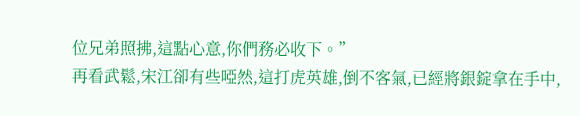位兄弟照拂,這點心意,你們務必收下。”
再看武鬆,宋江卻有些啞然,這打虎英雄,倒不客氣,已經將銀錠拿在手中,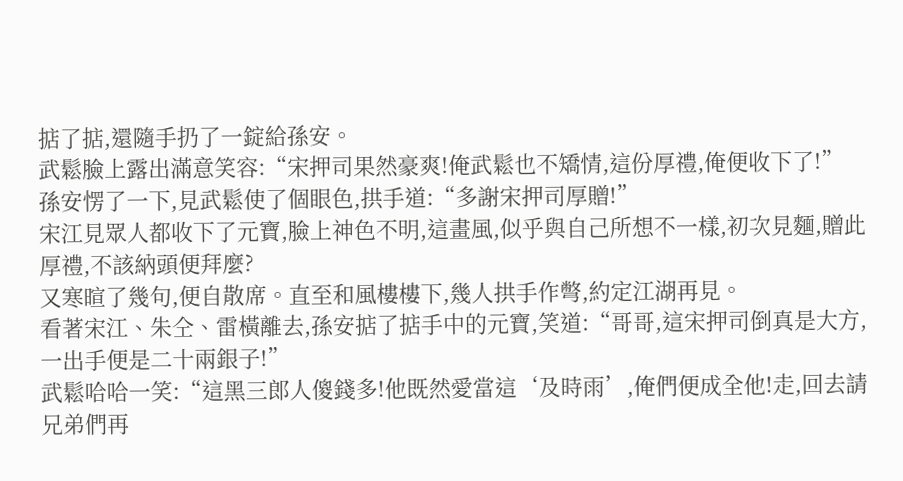掂了掂,還隨手扔了一錠給孫安。
武鬆臉上露出滿意笑容:“宋押司果然豪爽!俺武鬆也不矯情,這份厚禮,俺便收下了!”
孫安愣了一下,見武鬆使了個眼色,拱手道:“多謝宋押司厚贈!”
宋江見眾人都收下了元寶,臉上神色不明,這畫風,似乎與自己所想不一樣,初次見麵,贈此厚禮,不該納頭便拜麼?
又寒暄了幾句,便自散席。直至和風樓樓下,幾人拱手作彆,約定江湖再見。
看著宋江、朱仝、雷橫離去,孫安掂了掂手中的元寶,笑道:“哥哥,這宋押司倒真是大方,一出手便是二十兩銀子!”
武鬆哈哈一笑:“這黑三郎人傻錢多!他既然愛當這‘及時雨’,俺們便成全他!走,回去請兄弟們再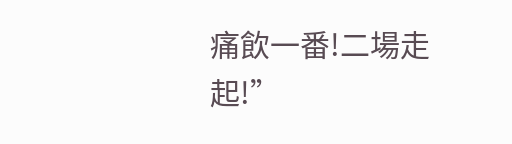痛飲一番!二場走起!”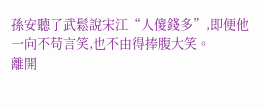孫安聽了武鬆說宋江“人傻錢多”,即便他一向不苟言笑,也不由得捧腹大笑。
離開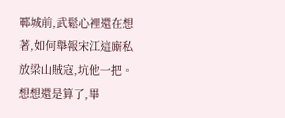鄆城前,武鬆心裡還在想著,如何舉報宋江這廝私放梁山賊寇,坑他一把。
想想還是算了,畢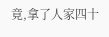竟,拿了人家四十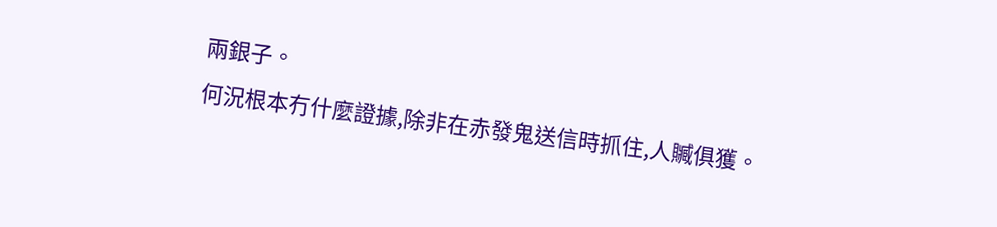兩銀子。
何況根本冇什麼證據,除非在赤發鬼送信時抓住,人贓俱獲。